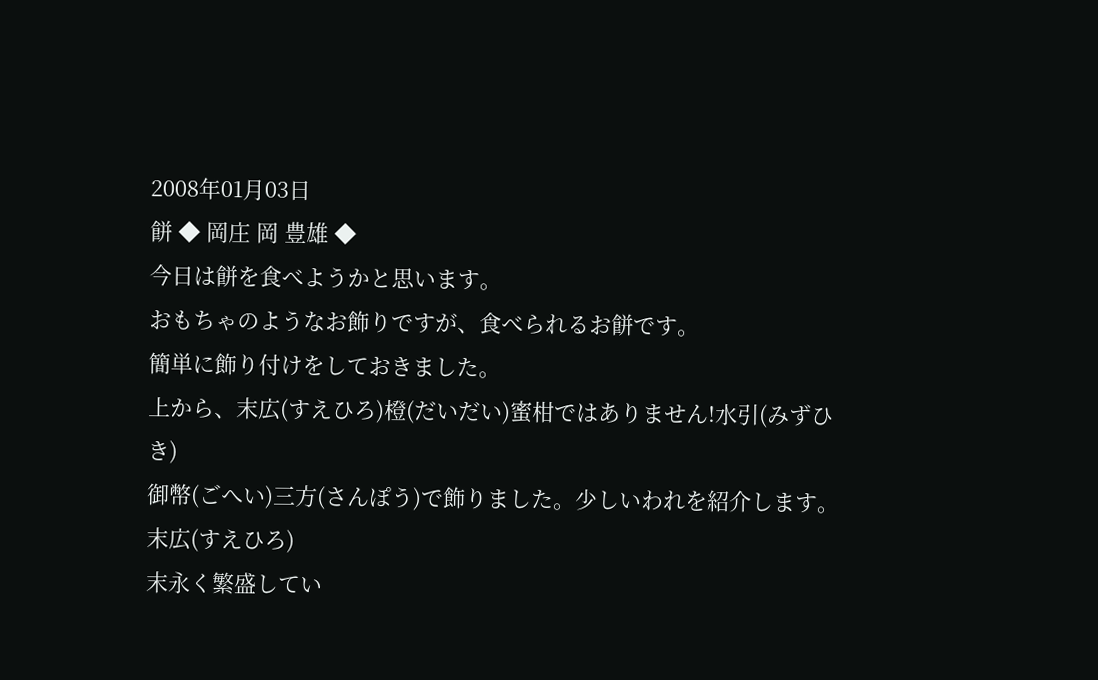2008年01月03日
餅 ◆ 岡庄 岡 豊雄 ◆
今日は餅を食べようかと思います。
おもちゃのようなお飾りですが、食べられるお餅です。
簡単に飾り付けをしておきました。
上から、末広(すえひろ)橙(だいだい)蜜柑ではありません!水引(みずひき)
御幣(ごへい)三方(さんぽう)で飾りました。少しいわれを紹介します。
末広(すえひろ)
末永く繁盛してい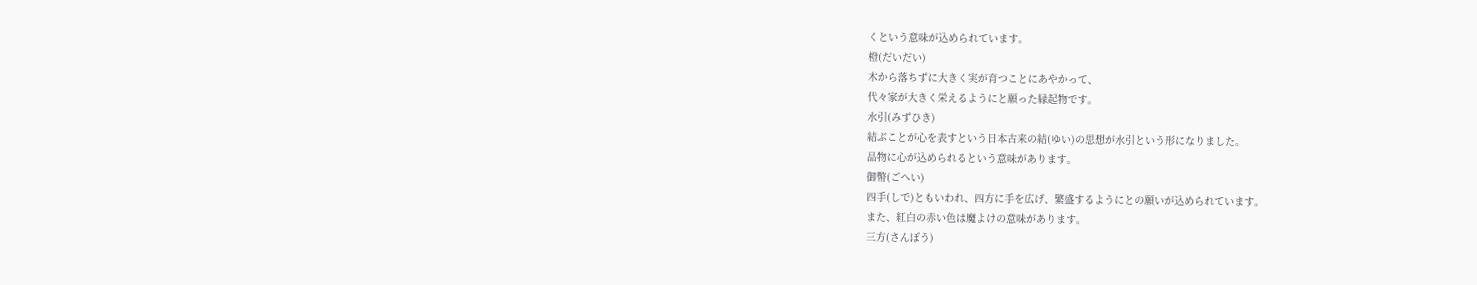くという意味が込められています。
橙(だいだい)
木から落ちずに大きく実が育つことにあやかって、
代々家が大きく栄えるようにと願った縁起物です。
水引(みずひき)
結ぶことが心を表すという日本古来の結(ゆい)の思想が水引という形になりました。
品物に心が込められるという意味があります。
御幣(ごへい)
四手(しで)ともいわれ、四方に手を広げ、繁盛するようにとの願いが込められています。
また、紅白の赤い色は魔よけの意味があります。
三方(さんぽう)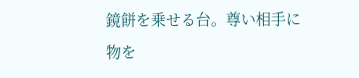鏡餅を乗せる台。尊い相手に物を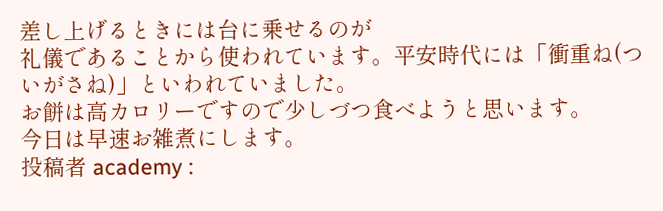差し上げるときには台に乗せるのが
礼儀であることから使われています。平安時代には「衝重ね(ついがさね)」といわれていました。
お餅は高カロリーですので少しづつ食べようと思います。
今日は早速お雑煮にします。
投稿者 academy :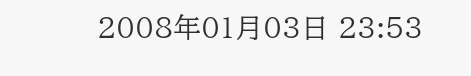2008年01月03日 23:53